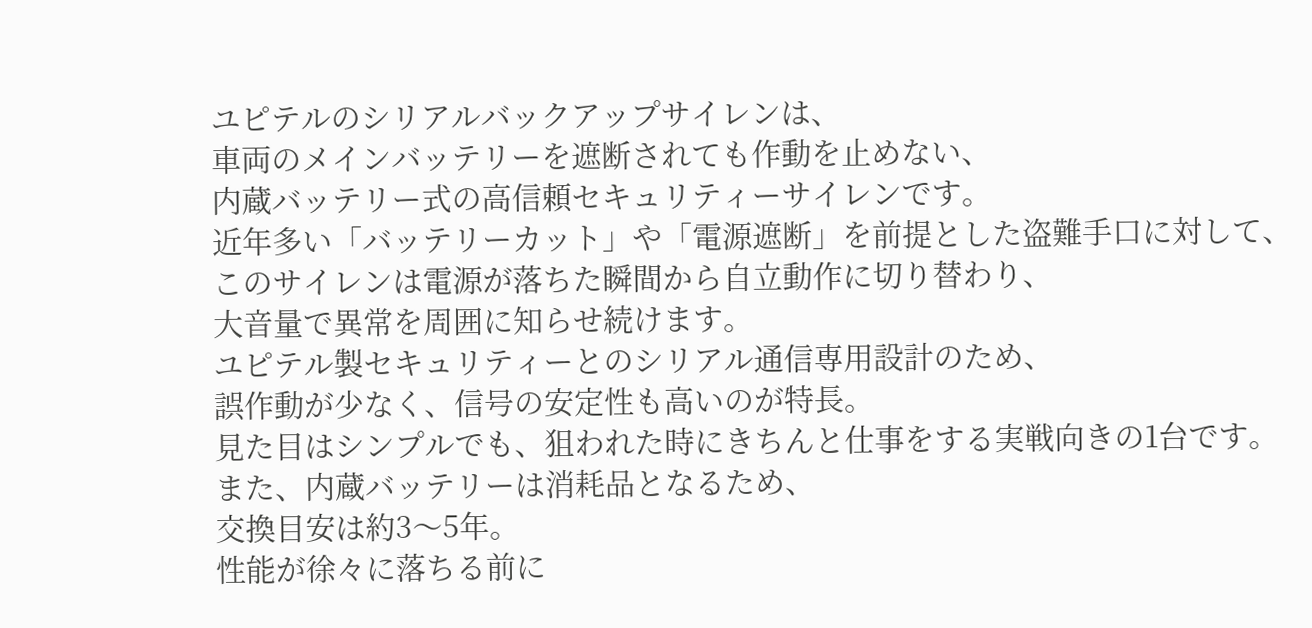ユピテルのシリアルバックアップサイレンは、
車両のメインバッテリーを遮断されても作動を止めない、
内蔵バッテリー式の高信頼セキュリティーサイレンです。
近年多い「バッテリーカット」や「電源遮断」を前提とした盗難手口に対して、
このサイレンは電源が落ちた瞬間から自立動作に切り替わり、
大音量で異常を周囲に知らせ続けます。
ユピテル製セキュリティーとのシリアル通信専用設計のため、
誤作動が少なく、信号の安定性も高いのが特長。
見た目はシンプルでも、狙われた時にきちんと仕事をする実戦向きの1台です。
また、内蔵バッテリーは消耗品となるため、
交換目安は約3〜5年。
性能が徐々に落ちる前に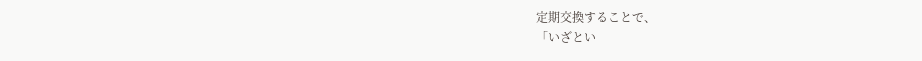定期交換することで、
「いざとい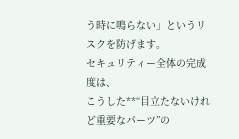う時に鳴らない」というリスクを防げます。
セキュリティー全体の完成度は、
こうした**“目立たないけれど重要なパーツ”の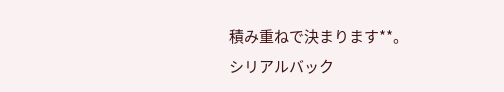積み重ねで決まります**。
シリアルバック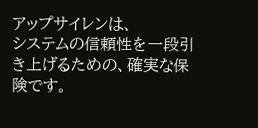アップサイレンは、
システムの信頼性を一段引き上げるための、確実な保険です。